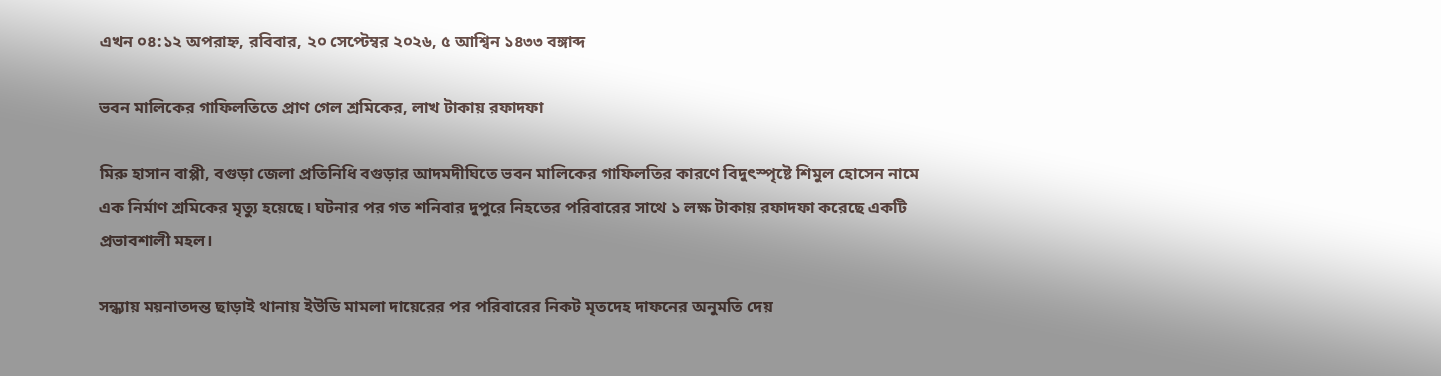এখন ০৪:১২ অপরাহ্ন, রবিবার, ২০ সেপ্টেম্বর ২০২৬, ৫ আশ্বিন ১৪৩৩ বঙ্গাব্দ

ভবন মালিকের গাফিলতিতে প্রাণ গেল শ্রমিকের, লাখ টাকায় রফাদফা

মিরু হাসান বাপ্পী, বগুড়া জেলা প্রতিনিধি বগুড়ার আদমদীঘিতে ভবন মালিকের গাফিলতির কারণে বিদুৎস্পৃষ্টে শিমুল হোসেন নামে এক নির্মাণ শ্রমিকের মৃত্যু হয়েছে। ঘটনার পর গত শনিবার দুপুরে নিহতের পরিবারের সাথে ১ লক্ষ টাকায় রফাদফা করেছে একটি প্রভাবশালী মহল।

সন্ধ্যায় ময়নাতদন্ত ছাড়াই থানায় ইউডি মামলা দায়েরের পর পরিবারের নিকট মৃতদেহ দাফনের অনুমতি দেয়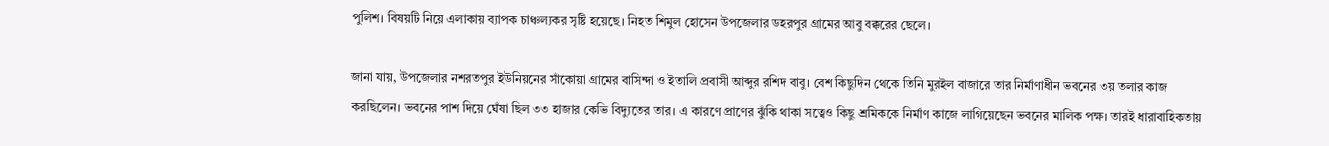পুলিশ। বিষয়টি নিয়ে এলাকায় ব্যাপক চাঞ্চল্যকর সৃষ্টি হয়েছে। নিহত শিমুল হোসেন উপজেলার ডহরপুর গ্রামের আবু বক্করের ছেলে।

জানা যায়, উপজেলার নশরতপুর ইউনিয়নের সাঁকোয়া গ্রামের বাসিন্দা ও ইতালি প্রবাসী আব্দুর রশিদ বাবু। বেশ কিছুদিন থেকে তিনি মুরইল বাজারে তার নির্মাণাধীন ভবনের ৩য় তলার কাজ করছিলেন। ভবনের পাশ দিয়ে ঘেঁষা ছিল ৩৩ হাজার কেভি বিদ্যুতের তার। এ কারণে প্রাণের ঝুঁকি থাকা সত্বেও কিছু শ্রমিককে নির্মাণ কাজে লাগিয়েছেন ভবনের মালিক পক্ষ। তারই ধারাবাহিকতায়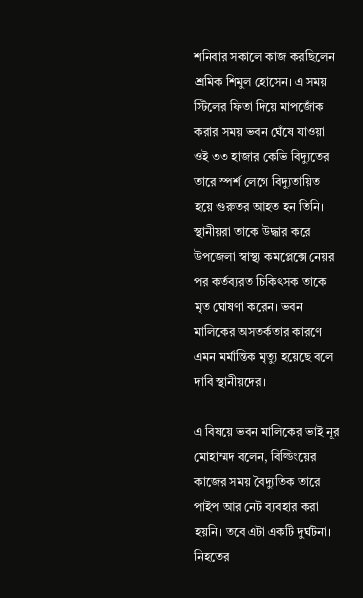শনিবার সকালে কাজ করছিলেন শ্রমিক শিমুল হোসেন। এ সময় স্টিলের ফিতা দিয়ে মাপজোঁক করার সময় ভবন ঘেঁষে যাওয়া ওই ৩৩ হাজার কেভি বিদ্যুতের তারে স্পর্শ লেগে বিদ্যুতায়িত হয়ে গুরুতর আহত হন তিনি। স্থানীয়রা তাকে উদ্ধার করে উপজেলা স্বাস্থ্য কমপ্লেক্সে নেয়র পর কর্তব্যরত চিকিৎসক তাকে মৃত ঘোষণা করেন। ভবন মালিকের অসতর্কতার কারণে এমন মর্মান্তিক মৃত্যু হয়েছে বলে দাবি স্থানীয়দের।

এ বিষয়ে ভবন মালিকের ভাই নূর মোহাম্মদ বলেন, বিল্ডিংয়ের কাজের সময় বৈদ্যুতিক তারে পাইপ আর নেট ব্যবহার করা হয়নি। তবে এটা একটি দুর্ঘটনা। নিহতের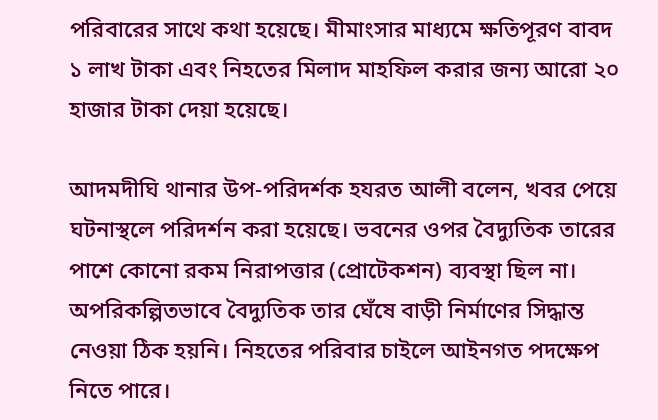পরিবারের সাথে কথা হয়েছে। মীমাংসার মাধ্যমে ক্ষতিপূরণ বাবদ ১ লাখ টাকা এবং নিহতের মিলাদ মাহফিল করার জন্য আরো ২০ হাজার টাকা দেয়া হয়েছে।

আদমদীঘি থানার উপ-পরিদর্শক হযরত আলী বলেন, খবর পেয়ে ঘটনাস্থলে পরিদর্শন করা হয়েছে। ভবনের ওপর বৈদ্যুতিক তারের পাশে কোনো রকম নিরাপত্তার (প্রোটেকশন) ব্যবস্থা ছিল না। অপরিকল্পিতভাবে বৈদ্যুতিক তার ঘেঁষে বাড়ী নির্মাণের সিদ্ধান্ত নেওয়া ঠিক হয়নি। নিহতের পরিবার চাইলে আইনগত পদক্ষেপ নিতে পারে।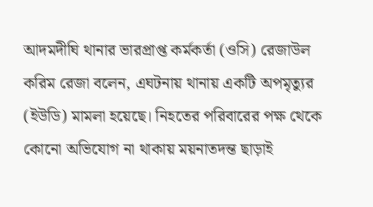আদমদীঘি থানার ভারপ্রাপ্ত কর্মকর্তা (ওসি) রেজাউল করিম রেজা বলেন, এঘটনায় থানায় একটি অপমৃত্যুর (ইউডি) মামলা হয়েছে। নিহতের পরিবারের পক্ষ থেকে কোনো অভিযোগ না থাকায় ময়নাতদন্ত ছাড়াই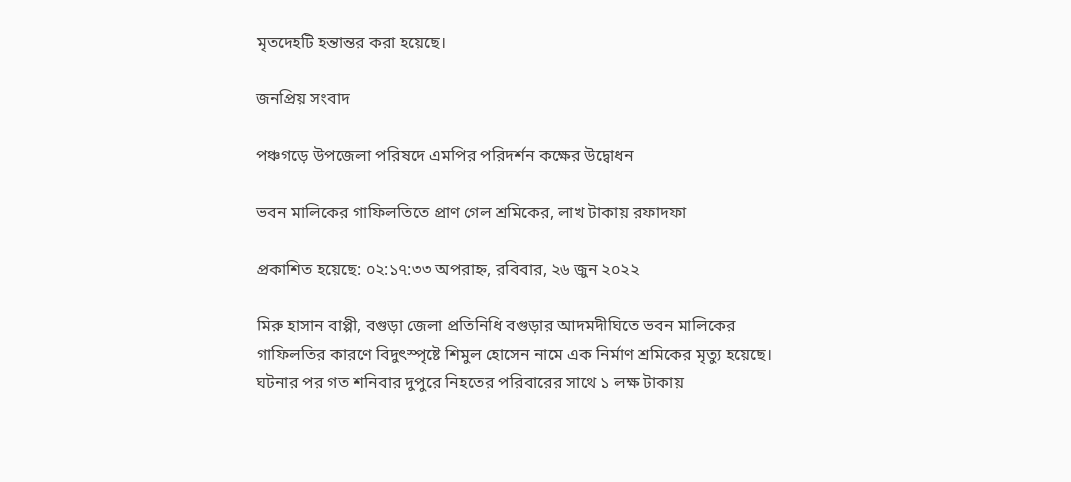মৃতদেহটি হন্তান্তর করা হয়েছে।

জনপ্রিয় সংবাদ

পঞ্চগড়ে উপজেলা পরিষদে এমপির পরিদর্শন কক্ষের উদ্বোধন

ভবন মালিকের গাফিলতিতে প্রাণ গেল শ্রমিকের, লাখ টাকায় রফাদফা

প্রকাশিত হয়েছে: ০২:১৭:৩৩ অপরাহ্ন, রবিবার, ২৬ জুন ২০২২

মিরু হাসান বাপ্পী, বগুড়া জেলা প্রতিনিধি বগুড়ার আদমদীঘিতে ভবন মালিকের গাফিলতির কারণে বিদুৎস্পৃষ্টে শিমুল হোসেন নামে এক নির্মাণ শ্রমিকের মৃত্যু হয়েছে। ঘটনার পর গত শনিবার দুপুরে নিহতের পরিবারের সাথে ১ লক্ষ টাকায়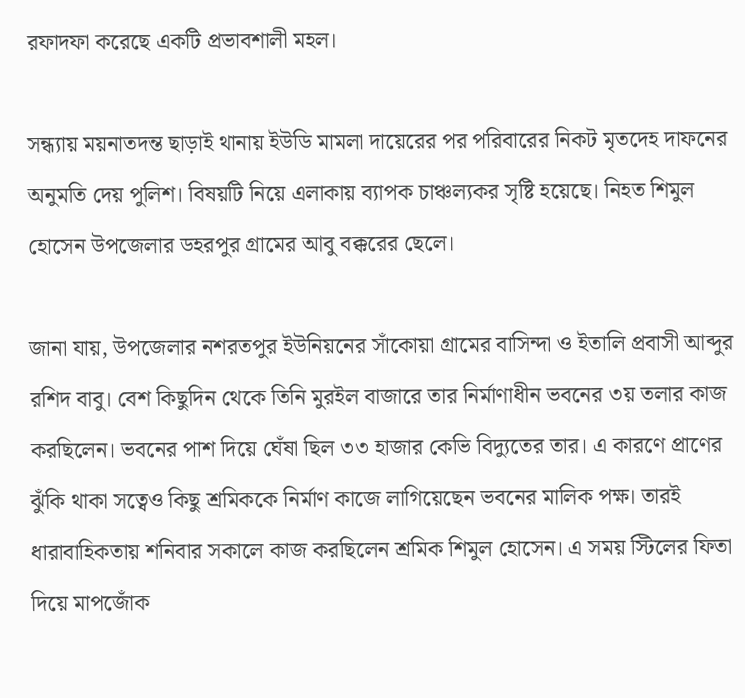রফাদফা করেছে একটি প্রভাবশালী মহল।

সন্ধ্যায় ময়নাতদন্ত ছাড়াই থানায় ইউডি মামলা দায়েরের পর পরিবারের নিকট মৃতদেহ দাফনের অনুমতি দেয় পুলিশ। বিষয়টি নিয়ে এলাকায় ব্যাপক চাঞ্চল্যকর সৃষ্টি হয়েছে। নিহত শিমুল হোসেন উপজেলার ডহরপুর গ্রামের আবু বক্করের ছেলে।

জানা যায়, উপজেলার নশরতপুর ইউনিয়নের সাঁকোয়া গ্রামের বাসিন্দা ও ইতালি প্রবাসী আব্দুর রশিদ বাবু। বেশ কিছুদিন থেকে তিনি মুরইল বাজারে তার নির্মাণাধীন ভবনের ৩য় তলার কাজ করছিলেন। ভবনের পাশ দিয়ে ঘেঁষা ছিল ৩৩ হাজার কেভি বিদ্যুতের তার। এ কারণে প্রাণের ঝুঁকি থাকা সত্বেও কিছু শ্রমিককে নির্মাণ কাজে লাগিয়েছেন ভবনের মালিক পক্ষ। তারই ধারাবাহিকতায় শনিবার সকালে কাজ করছিলেন শ্রমিক শিমুল হোসেন। এ সময় স্টিলের ফিতা দিয়ে মাপজোঁক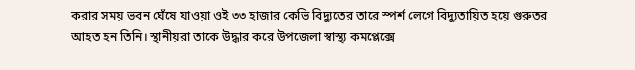করার সময় ভবন ঘেঁষে যাওয়া ওই ৩৩ হাজার কেভি বিদ্যুতের তারে স্পর্শ লেগে বিদ্যুতায়িত হয়ে গুরুতর আহত হন তিনি। স্থানীয়রা তাকে উদ্ধার করে উপজেলা স্বাস্থ্য কমপ্লেক্সে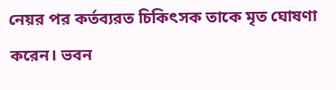নেয়র পর কর্তব্যরত চিকিৎসক তাকে মৃত ঘোষণা করেন। ভবন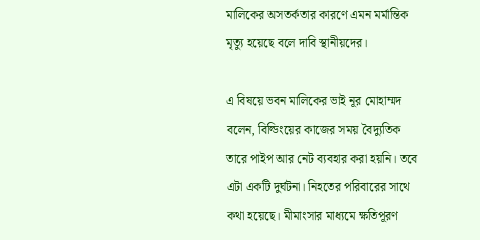মালিকের অসতর্কতার কারণে এমন মর্মান্তিক মৃত্যু হয়েছে বলে দাবি স্থানীয়দের।

এ বিষয়ে ভবন মালিকের ভাই নূর মোহাম্মদ বলেন, বিল্ডিংয়ের কাজের সময় বৈদ্যুতিক তারে পাইপ আর নেট ব্যবহার করা হয়নি। তবে এটা একটি দুর্ঘটনা। নিহতের পরিবারের সাথে কথা হয়েছে। মীমাংসার মাধ্যমে ক্ষতিপূরণ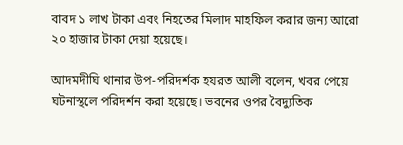বাবদ ১ লাখ টাকা এবং নিহতের মিলাদ মাহফিল করার জন্য আরো ২০ হাজার টাকা দেয়া হয়েছে।

আদমদীঘি থানার উপ-পরিদর্শক হযরত আলী বলেন, খবর পেয়ে ঘটনাস্থলে পরিদর্শন করা হয়েছে। ভবনের ওপর বৈদ্যুতিক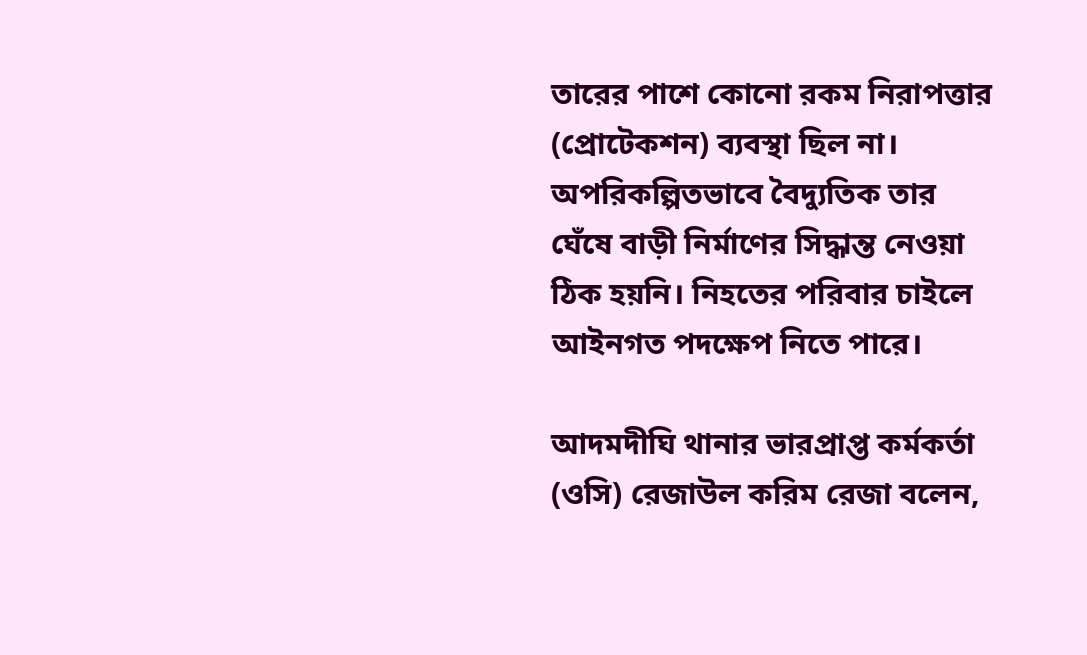তারের পাশে কোনো রকম নিরাপত্তার (প্রোটেকশন) ব্যবস্থা ছিল না। অপরিকল্পিতভাবে বৈদ্যুতিক তার ঘেঁষে বাড়ী নির্মাণের সিদ্ধান্ত নেওয়া ঠিক হয়নি। নিহতের পরিবার চাইলে আইনগত পদক্ষেপ নিতে পারে।

আদমদীঘি থানার ভারপ্রাপ্ত কর্মকর্তা (ওসি) রেজাউল করিম রেজা বলেন,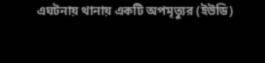এঘটনায় থানায় একটি অপমৃত্যুর (ইউডি)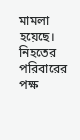মামলা হয়েছে। নিহতের পরিবারের পক্ষ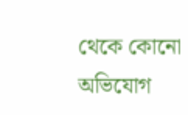থেকে কোনো অভিযোগ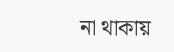না থাকায়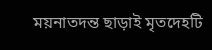ময়নাতদন্ত ছাড়াই মৃতদেহটি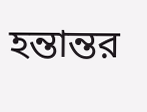হন্তান্তর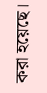করা হয়েছে।